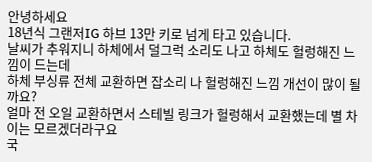안녕하세요
18년식 그랜저IG 하브 13만 키로 넘게 타고 있습니다.
날씨가 추워지니 하체에서 덜그럭 소리도 나고 하체도 헐렁해진 느낌이 드는데
하체 부싱류 전체 교환하면 잡소리 나 헐렁해진 느낌 개선이 많이 될까요?
얼마 전 오일 교환하면서 스테빌 링크가 헐렁해서 교환했는데 별 차이는 모르겠더라구요
국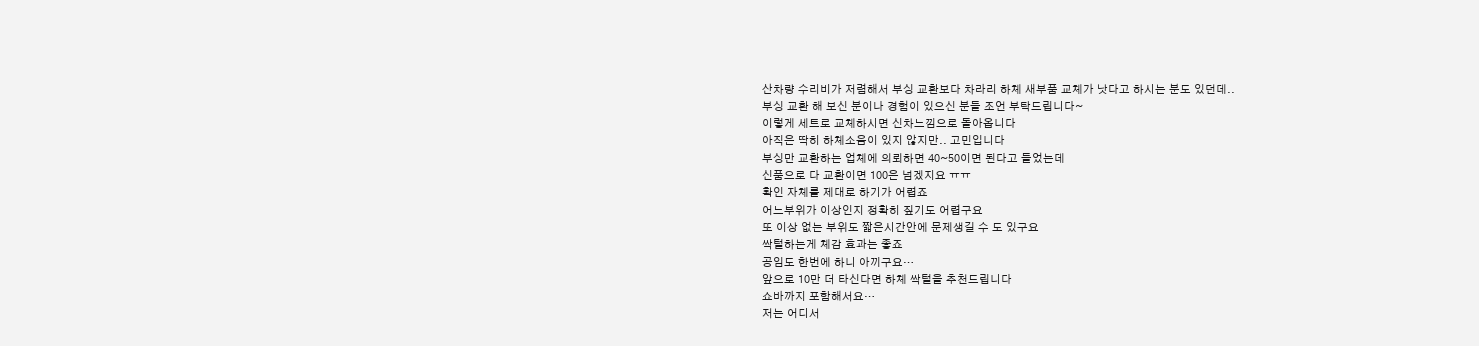산차량 수리비가 저렴해서 부싱 교환보다 차라리 하체 새부품 교체가 낫다고 하시는 분도 있던데..
부싱 교환 해 보신 분이나 경험이 있으신 분들 조언 부탁드립니다~
이렇게 세트로 교체하시면 신차느낌으로 돌아옵니다
아직은 딱히 하체소음이 있지 않지만.. 고민입니다
부싱만 교환하는 업체에 의뢰하면 40~50이면 된다고 들었는데
신품으로 다 교환이면 100은 넘겠지요 ㅠㅠ
확인 자체를 제대로 하기가 어렵죠
어느부위가 이상인지 정확히 짚기도 어렵구요
또 이상 없는 부위도 짧은시간안에 문제생길 수 도 있구요
싹털하는게 체감 효과는 좋죠
공임도 한번에 하니 아끼구요…
앞으로 10만 더 타신다면 하체 싹털을 추천드립니다
쇼바까지 포함해서요…
저는 어디서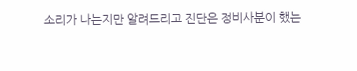소리가 나는지만 알려드리고 진단은 정비사분이 했는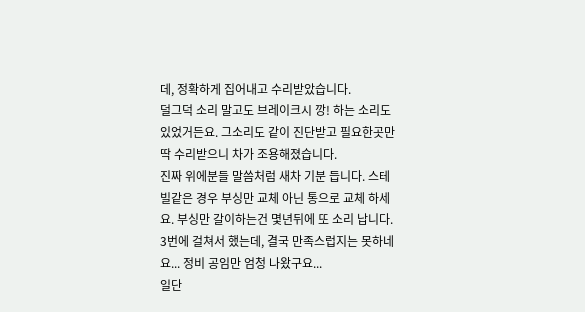데, 정확하게 집어내고 수리받았습니다.
덜그덕 소리 말고도 브레이크시 깡! 하는 소리도 있었거든요. 그소리도 같이 진단받고 필요한곳만 딱 수리받으니 차가 조용해졌습니다.
진짜 위에분들 말씀처럼 새차 기분 듭니다. 스테빌같은 경우 부싱만 교체 아닌 통으로 교체 하세요. 부싱만 갈이하는건 몇년뒤에 또 소리 납니다.
3번에 걸쳐서 했는데, 결국 만족스럽지는 못하네요... 정비 공임만 엄청 나왔구요...
일단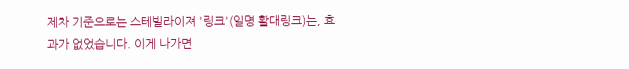제차 기준으로는 스테빌라이져 '링크'(일명 활대링크)는, 효과가 없었습니다. 이게 나가면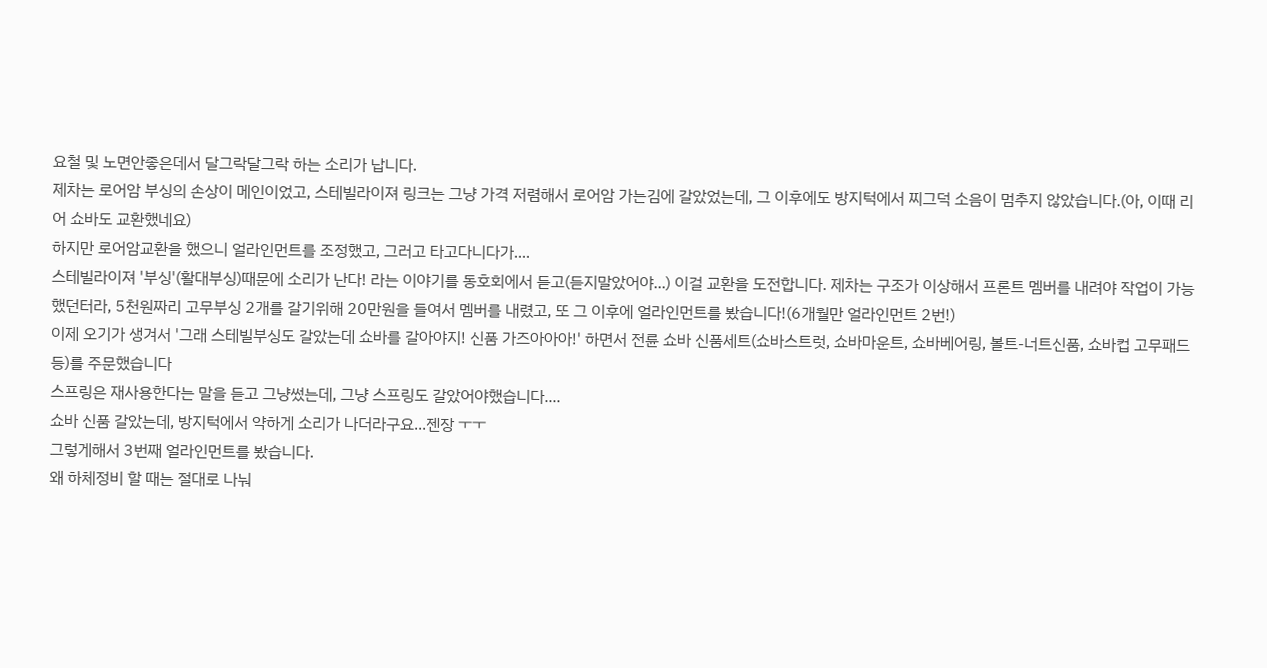요철 및 노면안좋은데서 달그락달그락 하는 소리가 납니다.
제차는 로어암 부싱의 손상이 메인이었고, 스테빌라이져 링크는 그냥 가격 저렴해서 로어암 가는김에 갈았었는데, 그 이후에도 방지턱에서 찌그덕 소음이 멈추지 않았습니다.(아, 이때 리어 쇼바도 교환했네요)
하지만 로어암교환을 했으니 얼라인먼트를 조정했고, 그러고 타고다니다가....
스테빌라이져 '부싱'(활대부싱)때문에 소리가 난다! 라는 이야기를 동호회에서 듣고(듣지말았어야...) 이걸 교환을 도전합니다. 제차는 구조가 이상해서 프론트 멤버를 내려야 작업이 가능했던터라, 5천원짜리 고무부싱 2개를 갈기위해 20만원을 들여서 멤버를 내렸고, 또 그 이후에 얼라인먼트를 봤습니다!(6개월만 얼라인먼트 2번!)
이제 오기가 생겨서 '그래 스테빌부싱도 갈았는데 쇼바를 갈아야지! 신품 가즈아아아!' 하면서 전륜 쇼바 신품세트(쇼바스트럿, 쇼바마운트, 쇼바베어링, 볼트-너트신품, 쇼바컵 고무패드 등)를 주문했습니다
스프링은 재사용한다는 말을 듣고 그냥썼는데, 그냥 스프링도 갈았어야했습니다....
쇼바 신품 갈았는데, 방지턱에서 약하게 소리가 나더라구요...젠장 ㅜㅜ
그렇게해서 3번째 얼라인먼트를 봤습니다.
왜 하체정비 할 때는 절대로 나눠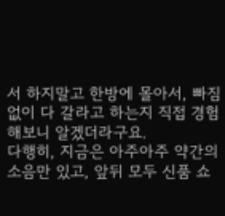서 하지말고 한방에 몰아서, 빠짐없이 다 갈라고 하는지 직접 경험해보니 알겠더라구요.
다행히, 지금은 아주아주 약간의 소음만 있고, 앞뒤 모두 신품 쇼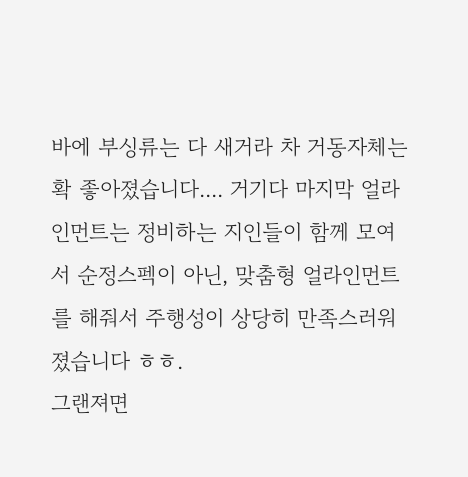바에 부싱류는 다 새거라 차 거동자체는 확 좋아졌습니다.... 거기다 마지막 얼라인먼트는 정비하는 지인들이 함께 모여서 순정스펙이 아닌, 맞춤형 얼라인먼트를 해줘서 주행성이 상당히 만족스러워졌습니다 ㅎㅎ.
그랜져면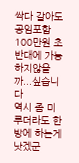싹다 갈아도 공임포함 100만원 초반대에 가능하지않을까...싶습니다
역시 좀 미루더라도 한방에 하는게 낫겠군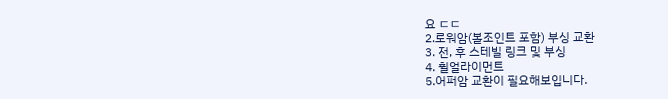요 ㄷㄷ
2.로워암(볼조인트 포함) 부싱 교환
3. 전, 후 스테빌 링크 및 부싱
4. 휠얼라이먼트
5.어퍼암 교환이 필요해보입니다.